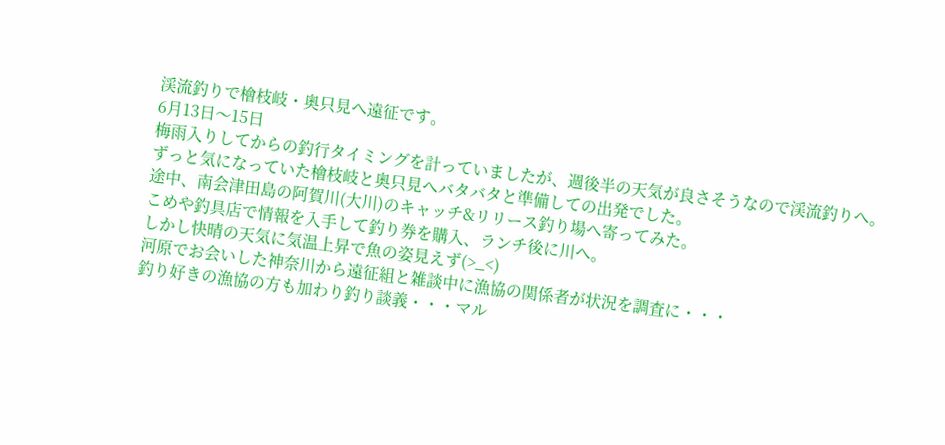渓流釣りで檜枝岐・奥只見へ遠征です。
6月13日〜15日
梅雨入りしてからの釣行タイミングを計っていましたが、週後半の天気が良さそうなので渓流釣りへ。
ずっと気になっていた檜枝岐と奥只見へバタバタと準備しての出発でした。
途中、南会津田島の阿賀川(大川)のキャッチ&リリース釣り場へ寄ってみた。
こめや釣具店で情報を入手して釣り券を購入、ランチ後に川へ。
しかし快晴の天気に気温上昇で魚の姿見えず(>_<)
河原でお会いした神奈川から遠征組と雑談中に漁協の関係者が状況を調査に・・・
釣り好きの漁協の方も加わり釣り談義・・・マル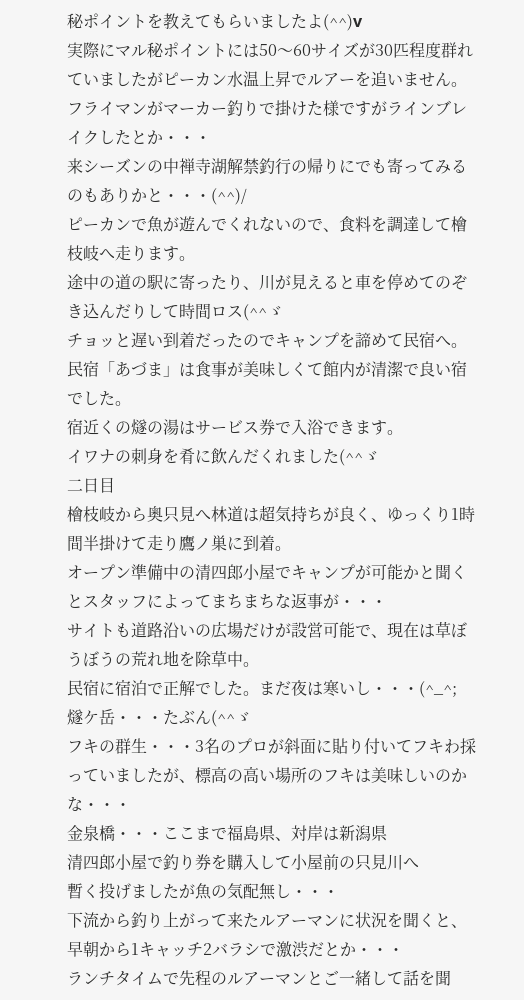秘ポイントを教えてもらいましたよ(^^)v
実際にマル秘ポイントには50〜60サイズが30匹程度群れていましたがピーカン水温上昇でルアーを追いません。
フライマンがマーカー釣りで掛けた様ですがラインブレイクしたとか・・・
来シーズンの中禅寺湖解禁釣行の帰りにでも寄ってみるのもありかと・・・(^^)/
ピーカンで魚が遊んでくれないので、食料を調達して檜枝岐へ走ります。
途中の道の駅に寄ったり、川が見えると車を停めてのぞき込んだりして時間ロス(^^ゞ
チョッと遅い到着だったのでキャンプを諦めて民宿へ。
民宿「あづま」は食事が美味しくて館内が清潔で良い宿でした。
宿近くの燧の湯はサービス券で入浴できます。
イワナの刺身を肴に飲んだくれました(^^ゞ
二日目
檜枝岐から奥只見へ林道は超気持ちが良く、ゆっくり1時間半掛けて走り鷹ノ巣に到着。
オープン準備中の清四郎小屋でキャンプが可能かと聞くとスタッフによってまちまちな返事が・・・
サイトも道路沿いの広場だけが設営可能で、現在は草ぼうぼうの荒れ地を除草中。
民宿に宿泊で正解でした。まだ夜は寒いし・・・(^_^;
燧ケ岳・・・たぶん(^^ゞ
フキの群生・・・3名のプロが斜面に貼り付いてフキわ採っていましたが、標高の高い場所のフキは美味しいのかな・・・
金泉橋・・・ここまで福島県、対岸は新潟県
清四郎小屋で釣り券を購入して小屋前の只見川へ
暫く投げましたが魚の気配無し・・・
下流から釣り上がって来たルアーマンに状況を聞くと、早朝から1キャッチ2バラシで激渋だとか・・・
ランチタイムで先程のルアーマンとご一緒して話を聞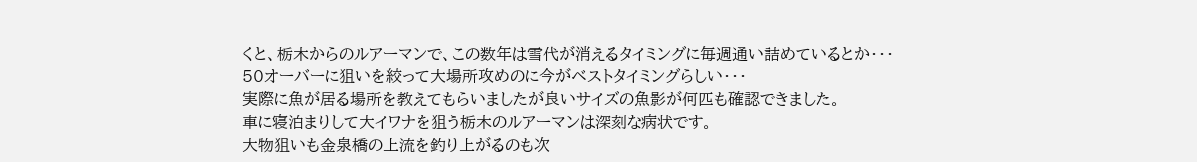くと、栃木からのルアーマンで、この数年は雪代が消えるタイミングに毎週通い詰めているとか・・・
50オーバーに狙いを絞って大場所攻めのに今がベストタイミングらしい・・・
実際に魚が居る場所を教えてもらいましたが良いサイズの魚影が何匹も確認できました。
車に寝泊まりして大イワナを狙う栃木のルアーマンは深刻な病状です。
大物狙いも金泉橋の上流を釣り上がるのも次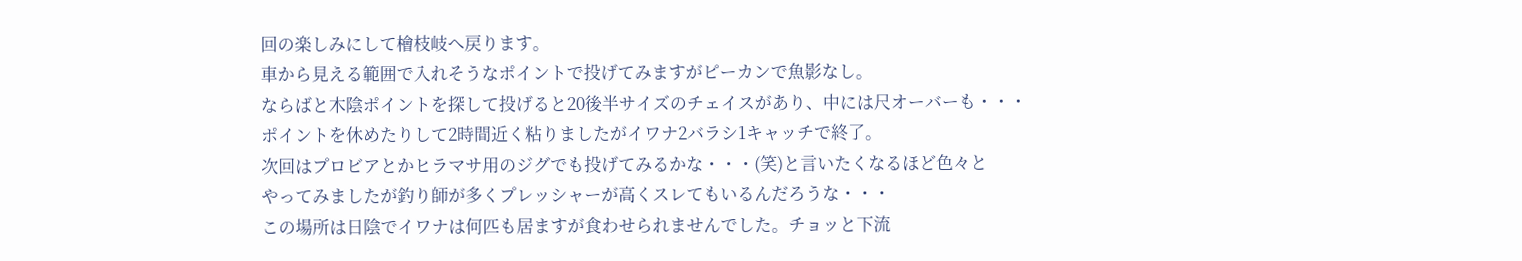回の楽しみにして檜枝岐へ戻ります。
車から見える範囲で入れそうなポイントで投げてみますがピーカンで魚影なし。
ならばと木陰ポイントを探して投げると20後半サイズのチェイスがあり、中には尺オーバーも・・・
ポイントを休めたりして2時間近く粘りましたがイワナ2バラシ1キャッチで終了。
次回はプロビアとかヒラマサ用のジグでも投げてみるかな・・・(笑)と言いたくなるほど色々と
やってみましたが釣り師が多くプレッシャーが高くスレてもいるんだろうな・・・
この場所は日陰でイワナは何匹も居ますが食わせられませんでした。チョッと下流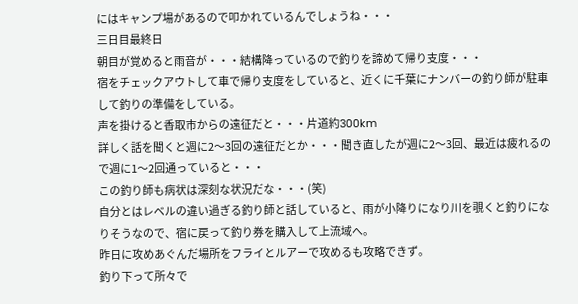にはキャンプ場があるので叩かれているんでしょうね・・・
三日目最終日
朝目が覚めると雨音が・・・結構降っているので釣りを諦めて帰り支度・・・
宿をチェックアウトして車で帰り支度をしていると、近くに千葉にナンバーの釣り師が駐車して釣りの準備をしている。
声を掛けると香取市からの遠征だと・・・片道約300km
詳しく話を聞くと週に2〜3回の遠征だとか・・・聞き直したが週に2〜3回、最近は疲れるので週に1〜2回通っていると・・・
この釣り師も病状は深刻な状況だな・・・(笑)
自分とはレベルの違い過ぎる釣り師と話していると、雨が小降りになり川を覗くと釣りになりそうなので、宿に戻って釣り券を購入して上流域へ。
昨日に攻めあぐんだ場所をフライとルアーで攻めるも攻略できず。
釣り下って所々で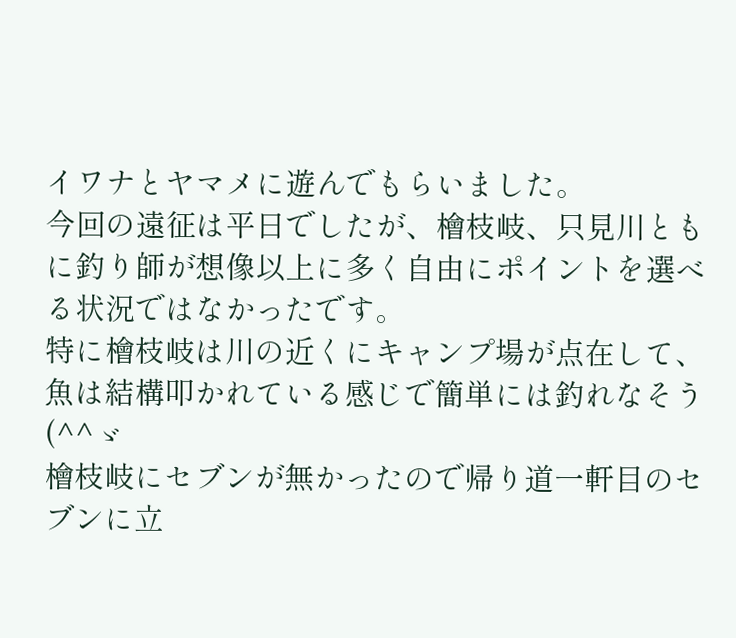イワナとヤマメに遊んでもらいました。
今回の遠征は平日でしたが、檜枝岐、只見川ともに釣り師が想像以上に多く自由にポイントを選べる状況ではなかったです。
特に檜枝岐は川の近くにキャンプ場が点在して、魚は結構叩かれている感じで簡単には釣れなそう(^^ゞ
檜枝岐にセブンが無かったので帰り道一軒目のセブンに立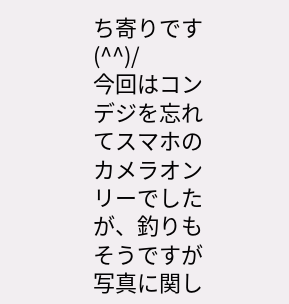ち寄りです(^^)/
今回はコンデジを忘れてスマホのカメラオンリーでしたが、釣りもそうですが写真に関し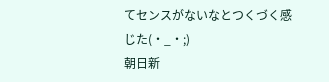てセンスがないなとつくづく感じた(・_・;)
朝日新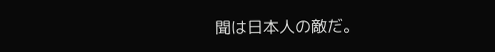聞は日本人の敵だ。